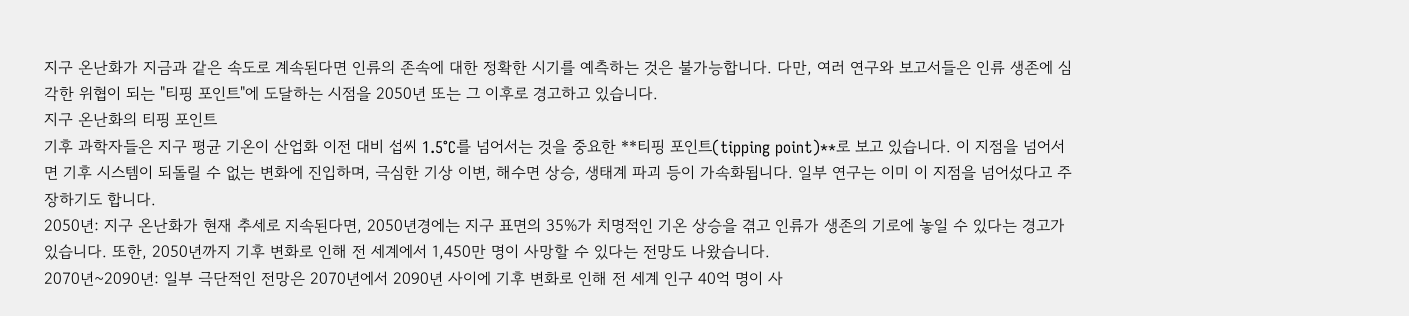지구 온난화가 지금과 같은 속도로 계속된다면 인류의 존속에 대한 정확한 시기를 예측하는 것은 불가능합니다. 다만, 여러 연구와 보고서들은 인류 생존에 심각한 위협이 되는 "티핑 포인트"에 도달하는 시점을 2050년 또는 그 이후로 경고하고 있습니다.
지구 온난화의 티핑 포인트
기후 과학자들은 지구 평균 기온이 산업화 이전 대비 섭씨 1.5°C를 넘어서는 것을 중요한 **티핑 포인트(tipping point)**로 보고 있습니다. 이 지점을 넘어서면 기후 시스템이 되돌릴 수 없는 변화에 진입하며, 극심한 기상 이변, 해수면 상승, 생태계 파괴 등이 가속화됩니다. 일부 연구는 이미 이 지점을 넘어섰다고 주장하기도 합니다.
2050년: 지구 온난화가 현재 추세로 지속된다면, 2050년경에는 지구 표면의 35%가 치명적인 기온 상승을 겪고 인류가 생존의 기로에 놓일 수 있다는 경고가 있습니다. 또한, 2050년까지 기후 변화로 인해 전 세계에서 1,450만 명이 사망할 수 있다는 전망도 나왔습니다.
2070년~2090년: 일부 극단적인 전망은 2070년에서 2090년 사이에 기후 변화로 인해 전 세계 인구 40억 명이 사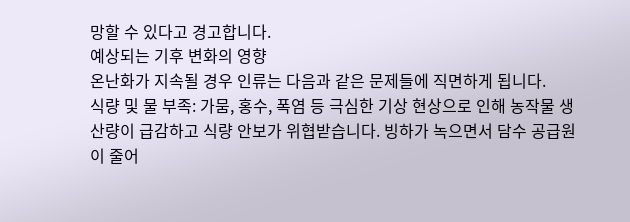망할 수 있다고 경고합니다.
예상되는 기후 변화의 영향
온난화가 지속될 경우 인류는 다음과 같은 문제들에 직면하게 됩니다.
식량 및 물 부족: 가뭄, 홍수, 폭염 등 극심한 기상 현상으로 인해 농작물 생산량이 급감하고 식량 안보가 위협받습니다. 빙하가 녹으면서 담수 공급원이 줄어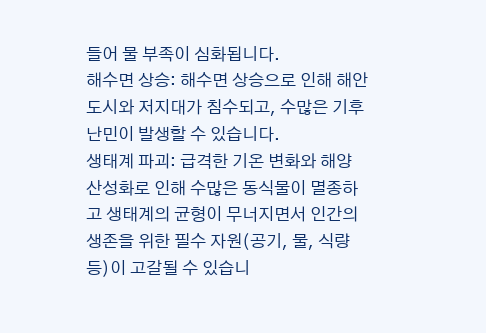들어 물 부족이 심화됩니다.
해수면 상승: 해수면 상승으로 인해 해안 도시와 저지대가 침수되고, 수많은 기후 난민이 발생할 수 있습니다.
생태계 파괴: 급격한 기온 변화와 해양 산성화로 인해 수많은 동식물이 멸종하고 생태계의 균형이 무너지면서 인간의 생존을 위한 필수 자원(공기, 물, 식량 등)이 고갈될 수 있습니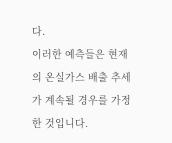다.
이러한 예측들은 현재의 온실가스 배출 추세가 계속될 경우를 가정한 것입니다.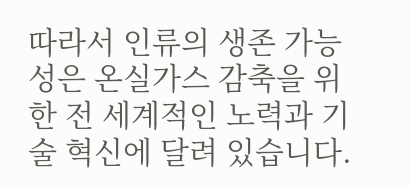따라서 인류의 생존 가능성은 온실가스 감축을 위한 전 세계적인 노력과 기술 혁신에 달려 있습니다.